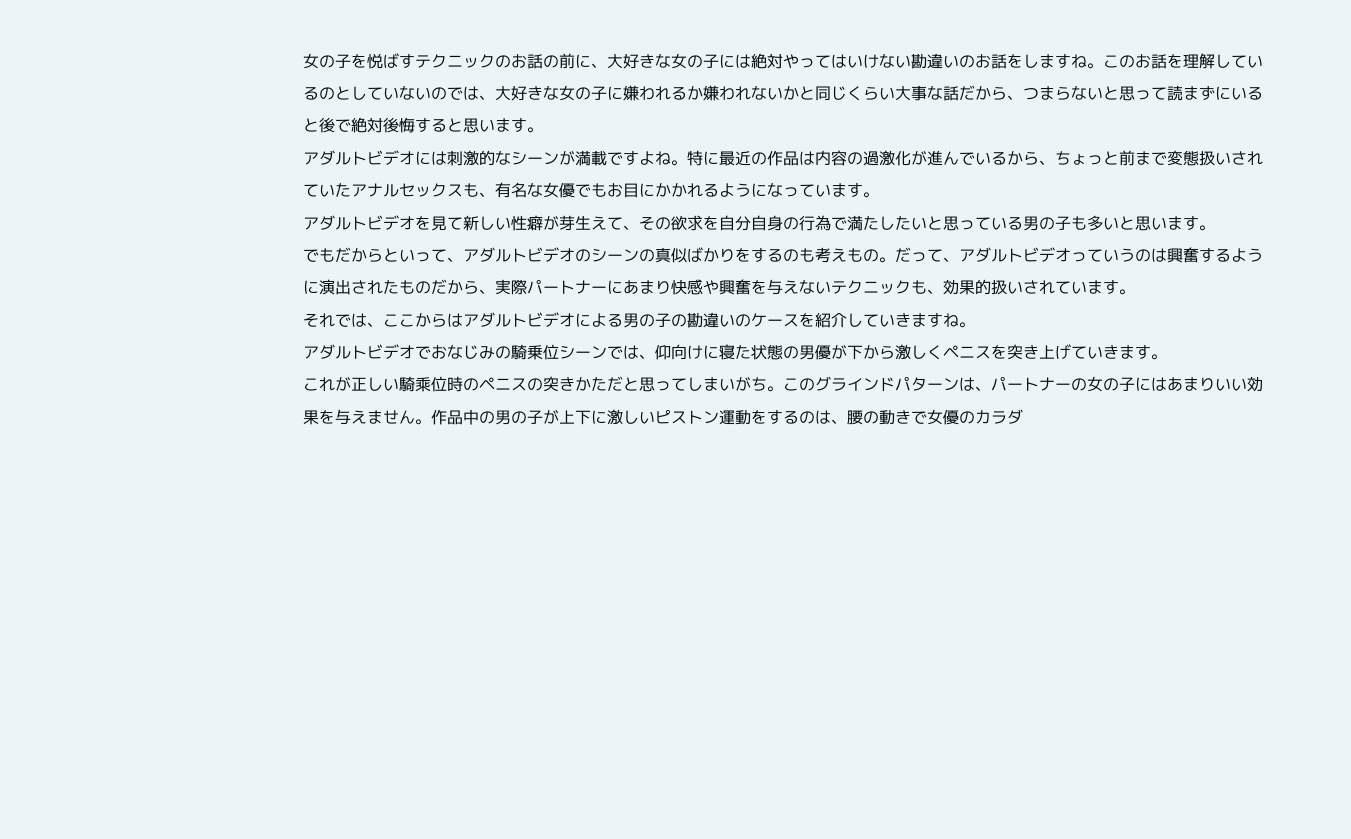女の子を悦ばすテクニックのお話の前に、大好きな女の子には絶対やってはいけない勘違いのお話をしますね。このお話を理解しているのとしていないのでは、大好きな女の子に嫌われるか嫌われないかと同じくらい大事な話だから、つまらないと思って読まずにいると後で絶対後悔すると思います。
アダルトビデオには刺激的なシーンが満載ですよね。特に最近の作品は内容の過激化が進んでいるから、ちょっと前まで変態扱いされていたアナルセックスも、有名な女優でもお目にかかれるようになっています。
アダルトビデオを見て新しい性癖が芽生えて、その欲求を自分自身の行為で満たしたいと思っている男の子も多いと思います。
でもだからといって、アダルトビデオのシーンの真似ばかりをするのも考えもの。だって、アダルトビデオっていうのは興奮するように演出されたものだから、実際パートナーにあまり快感や興奮を与えないテクニックも、効果的扱いされています。
それでは、ここからはアダルトビデオによる男の子の勘違いのケースを紹介していきますね。
アダルトビデオでおなじみの騎乗位シーンでは、仰向けに寝た状態の男優が下から激しくペニスを突き上げていきます。
これが正しい騎乘位時のペニスの突きかただと思ってしまいがち。このグラインドパターンは、パートナーの女の子にはあまりいい効果を与えません。作品中の男の子が上下に激しいピストン運動をするのは、腰の動きで女優のカラダ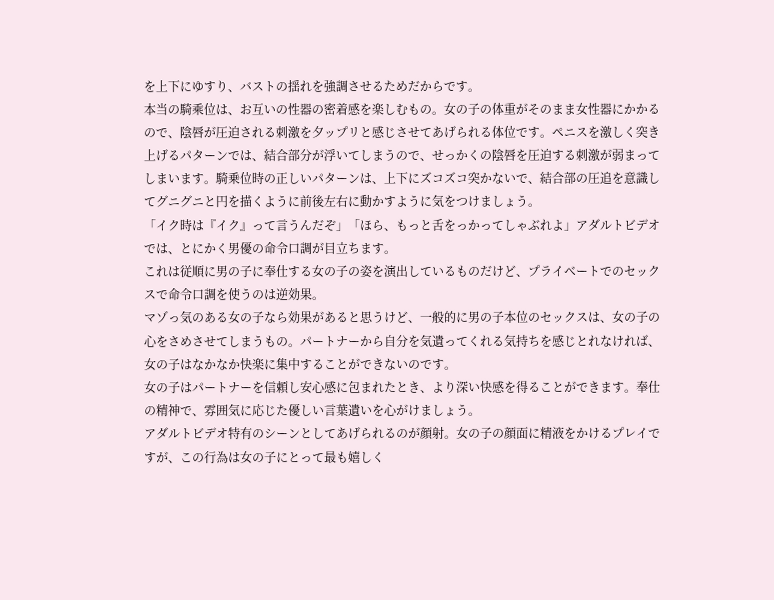を上下にゆすり、バストの揺れを強調させるためだからです。
本当の騎乘位は、お互いの性器の密着感を楽しむもの。女の子の体重がそのまま女性器にかかるので、陰唇が圧迫される刺激を夕ップリと感じさせてあげられる体位です。ペニスを激しく突き上げるパターンでは、結合部分が浮いてしまうので、せっかくの陰唇を圧迫する刺激が弱まってしまいます。騎乗位時の正しいパターンは、上下にズコズコ突かないで、結合部の圧追を意識してグニグニと円を描くように前後左右に動かすように気をつけましょう。
「イク時は『イク』って言うんだぞ」「ほら、もっと舌をっかってしゃぶれよ」アダルトビデオでは、とにかく男優の命令口調が目立ちます。
これは従順に男の子に奉仕する女の子の姿を演出しているものだけど、プライベートでのセックスで命令口調を使うのは逆効果。
マゾっ気のある女の子なら効果があると思うけど、一般的に男の子本位のセックスは、女の子の心をさめさせてしまうもの。パートナーから自分を気遺ってくれる気持ちを感じとれなければ、女の子はなかなか快楽に集中することができないのです。
女の子はパートナーを信頼し安心感に包まれたとき、より深い快感を得ることができます。奉仕の精神で、雰囲気に応じた優しい言葉遺いを心がけましょう。
アダルトビデオ特有のシーンとしてあげられるのが顔射。女の子の顔面に精液をかけるプレイですが、この行為は女の子にとって最も嬉しく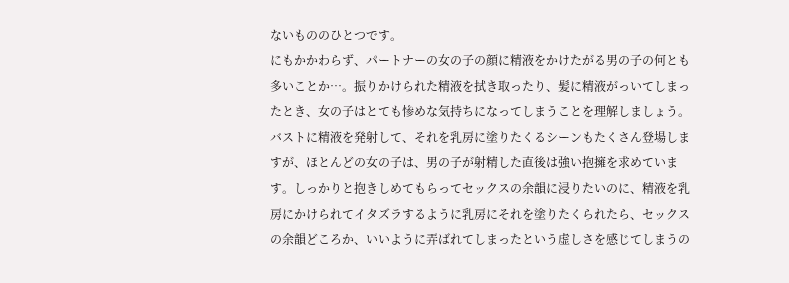ないもののひとつです。
にもかかわらず、パートナーの女の子の顔に精液をかけたがる男の子の何とも多いことか…。振りかけられた精液を拭き取ったり、髪に精液がっいてしまったとき、女の子はとても惨めな気持ちになってしまうことを理解しましょう。
バストに精液を発射して、それを乳房に塗りたくるシーンもたくさん登場しますが、ほとんどの女の子は、男の子が射精した直後は強い抱擁を求めています。しっかりと抱きしめてもらってセックスの余韻に浸りたいのに、精液を乳房にかけられてイタズラするように乳房にそれを塗りたくられたら、セックスの余韻どころか、いいように弄ばれてしまったという虚しさを感じてしまうの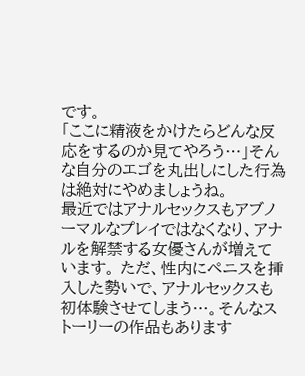です。
「ここに精液をかけたらどんな反応をするのか見てやろう…」そんな自分のエゴを丸出しにした行為は絶対にやめましょうね。
最近ではアナルセックスもアブノーマルなプレイではなくなり、アナルを解禁する女優さんが増えています。 ただ、性内にペニスを挿入した勢いで、アナルセックスも初体験させてしまう…。そんなストーリーの作品もあります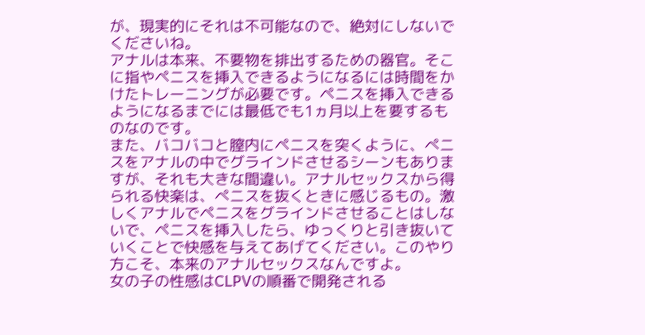が、現実的にそれは不可能なので、絶対にしないでくださいね。
アナルは本来、不要物を排出するための器官。そこに指やペニスを挿入できるようになるには時間をかけたトレーニングが必要です。ペニスを挿入できるようになるまでには最低でも1ヵ月以上を要するものなのです。
また、バコバコと膣内にペニスを突くように、ぺニスをアナルの中でグラインドさせるシーンもありますが、それも大きな間違い。アナルセックスから得られる快楽は、ぺニスを抜くときに感じるもの。激しくアナルでペニスをグラインドさせることはしないで、ペニスを挿入したら、ゆっくりと引き抜いていくことで快感を与えてあげてください。このやり方こそ、本来のアナルセックスなんですよ。
女の子の性感はCLPVの順番で開発される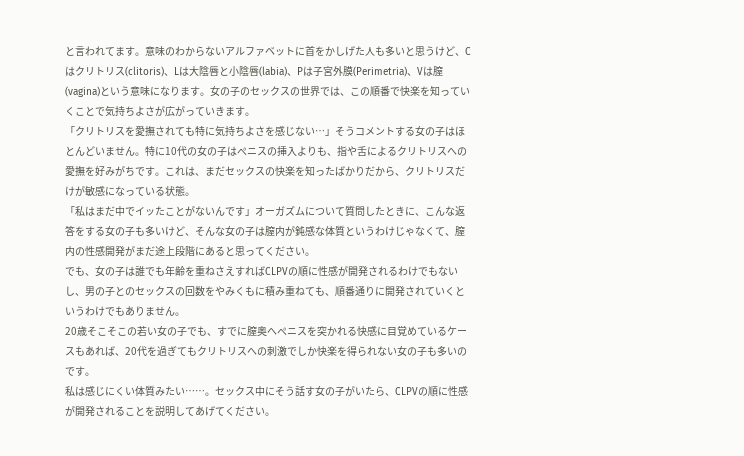と言われてます。意味のわからないアルファベットに首をかしげた人も多いと思うけど、Cはクリトリス(clitoris)、Lは大陰唇と小陰唇(labia)、Pは子宮外膜(Perimetria)、Vは膣(vagina)という意味になります。女の子のセックスの世界では、この順番で快楽を知っていくことで気持ちよさが広がっていきます。
「クリトリスを愛撫されても特に気持ちよさを感じない…」そうコメントする女の子はほとんどいません。特に10代の女の子はぺニスの挿入よりも、指や舌によるクリトリスへの愛撫を好みがちです。これは、まだセックスの快楽を知ったばかりだから、クリトリスだけが敏感になっている状態。
「私はまだ中でイッたことがないんです」オーガズムについて質問したときに、こんな返答をする女の子も多いけど、そんな女の子は膣内が鈍感な体質というわけじゃなくて、膣内の性感開発がまだ途上段階にあると思ってください。
でも、女の子は誰でも年齢を重ねさえすればCLPVの順に性感が開発されるわけでもないし、男の子とのセックスの回数をやみくもに積み重ねても、順番通りに開発されていくというわけでもありません。
20歳そこそこの若い女の子でも、すでに膣奥へぺニスを突かれる快感に目覚めているケースもあれば、20代を過ぎてもクリトリスへの刺激でしか快楽を得られない女の子も多いのです。
私は感じにくい体質みたい……。セックス中にそう話す女の子がいたら、CLPVの順に性感が開発されることを説明してあげてください。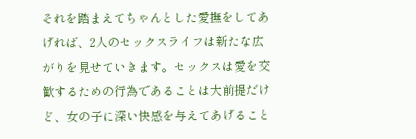それを踏まえてちゃんとした愛撫をしてあげれば、2人のセックスライフは新たな広がりを見せていきます。セックスは愛を交歓するための行為であることは大前提だけど、女の子に深い快感を与えてあげること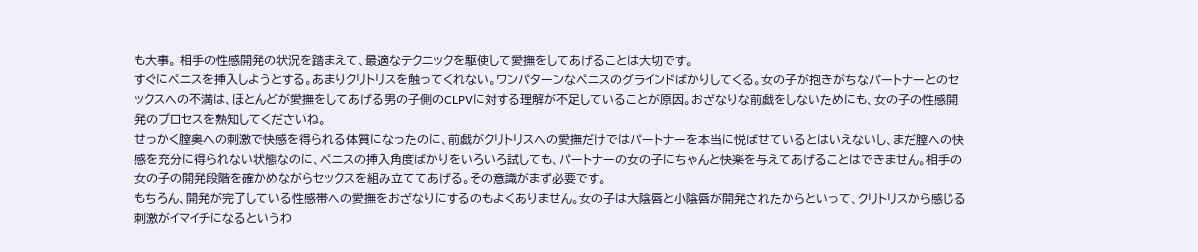も大事。 相手の性感開発の状況を踏まえて、最適なテクニックを駆使して愛撫をしてあげることは大切です。
すぐにペニスを挿入しようとする。あまりクリトリスを触ってくれない。ワンパターンなペニスのグラインドばかりしてくる。女の子が抱きがちなパートナーとのセックスへの不満は、ほとんどが愛撫をしてあげる男の子側のCLPVに対する理解が不足していることが原因。おざなりな前戯をしないためにも、女の子の性感開発のプロセスを熟知してくださいね。
せっかく膣奥への刺激で快感を得られる体質になったのに、前戯がクリトリスへの愛撫だけではパートナーを本当に悦ばせているとはいえないし、まだ膣への快感を充分に得られない状態なのに、ペニスの挿入角度ばかりをいろいろ試しても、パートナーの女の子にちゃんと快楽を与えてあげることはできません。相手の女の子の開発段階を確かめながらセックスを組み立ててあげる。その意識がまず必要です。
もちろん、開発が完了している性感帯への愛撫をおざなりにするのもよくありません。女の子は大陰唇と小陰唇が開発されたからといって、クリトリスから感じる刺激がイマイチになるというわ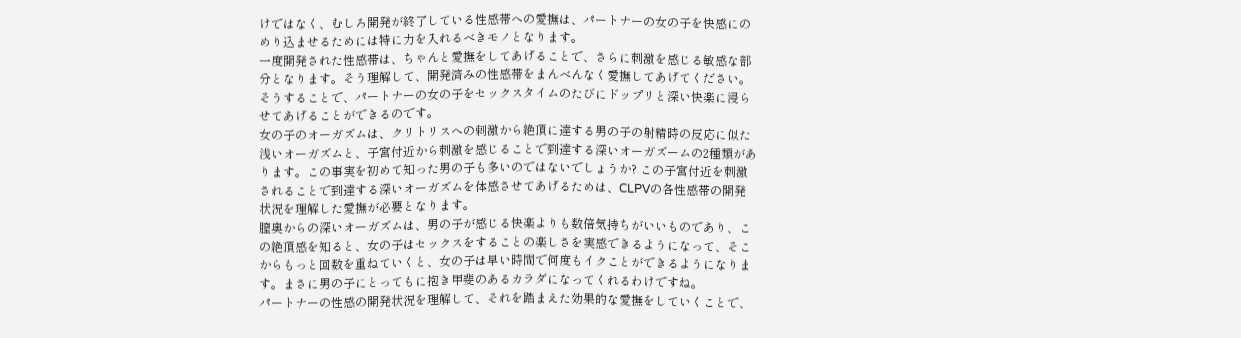けではなく、むしろ開発が終了している性感帯への愛撫は、パートナーの女の子を快感にのめり込ませるためには特に力を入れるべきモノとなります。
一度開発された性感帯は、ちゃんと愛撫をしてあげることで、さらに刺激を感じる敏感な部分となります。そう理解して、開発済みの性感帯をまんべんなく愛撫してあげてください。そうすることで、パートナーの女の子をセックスタイムのたびにドップリと深い快楽に浸らせてあげることができるのです。
女の子のオーガズムは、クリトリスへの剌激から絶頂に達する男の子の射精時の反応に似た浅いオーガズムと、子宮付近から刺激を感じることで到達する深いオーガズームの2種類があります。この事実を初めて知った男の子も多いのではないでしょうか? この子宮付近を刺激されることで到達する深いオーガズムを体感させてあげるためは、CLPVの各性感帯の開発状況を理解した愛撫が必要となります。
膣奥からの深いオーガズムは、男の子が感じる快楽よりも数倍気持ちがいいものであり、この絶頂感を知ると、女の子はセックスをすることの楽しさを実感できるようになって、そこからもっと回数を重ねていくと、女の子は早い時間で何度もイクことができるようになります。まさに男の子にとってもに抱き甲斐のあるカラダになってくれるわけですね。
パートナーの性感の開発状況を理解して、それを踏まえた効果的な愛撫をしていくことで、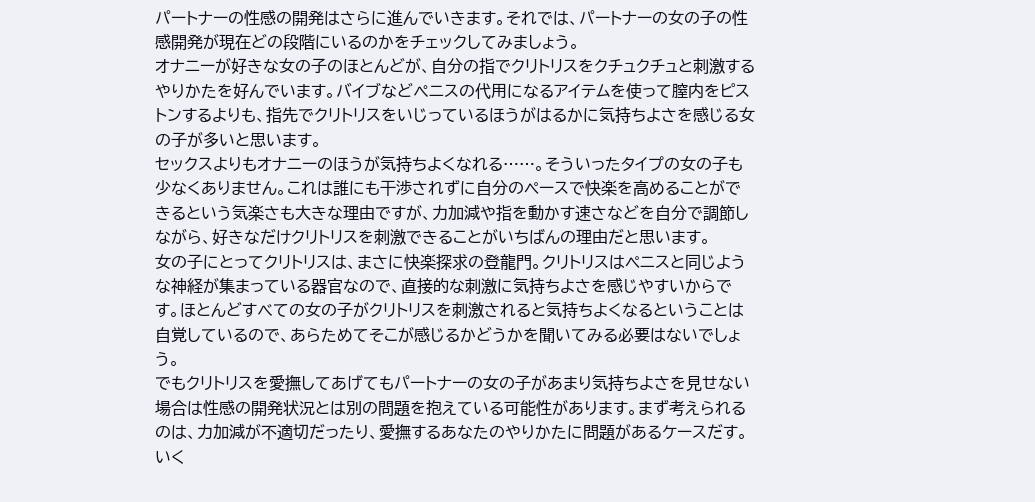パートナーの性感の開発はさらに進んでいきます。それでは、パートナーの女の子の性感開発が現在どの段階にいるのかをチェックしてみましょう。
オナニーが好きな女の子のほとんどが、自分の指でクリトリスをクチュクチュと刺激するやりかたを好んでいます。バイブなどぺニスの代用になるアイテムを使って膣内をピストンするよりも、指先でクリトリスをいじっているほうがはるかに気持ちよさを感じる女の子が多いと思います。
セックスよりもオナニーのほうが気持ちよくなれる……。そういったタイプの女の子も少なくありません。これは誰にも干渉されずに自分のペースで快楽を高めることができるという気楽さも大きな理由ですが、力加減や指を動かす速さなどを自分で調節しながら、好きなだけクリトリスを刺激できることがいちばんの理由だと思います。
女の子にとってクリトリスは、まさに快楽探求の登龍門。クリトリスはペニスと同じような神経が集まっている器官なので、直接的な刺激に気持ちよさを感じやすいからです。ほとんどすべての女の子がクリトリスを刺激されると気持ちよくなるということは自覚しているので、あらためてそこが感じるかどうかを聞いてみる必要はないでしょう。
でもクリトリスを愛撫してあげてもパートナーの女の子があまり気持ちよさを見せない場合は性感の開発状況とは別の問題を抱えている可能性があります。まず考えられるのは、力加減が不適切だったり、愛撫するあなたのやりかたに問題があるケースだす。いく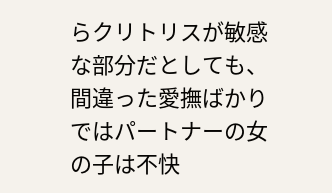らクリトリスが敏感な部分だとしても、間違った愛撫ばかりではパートナーの女の子は不快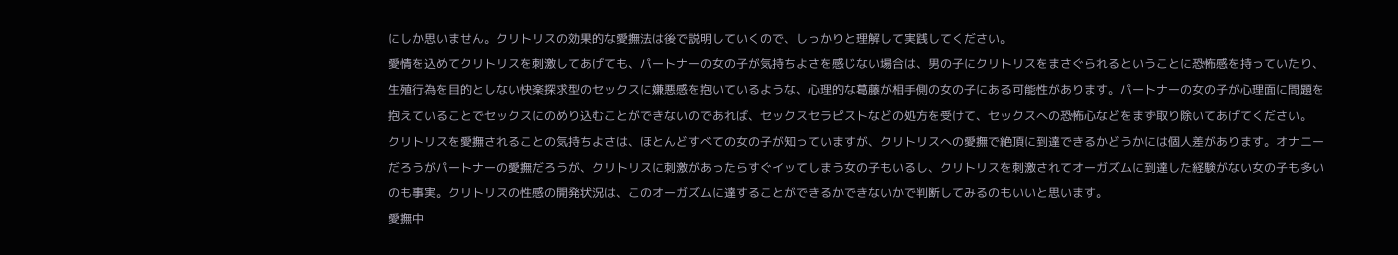にしか思いません。クリトリスの効果的な愛撫法は後で説明していくので、しっかりと理解して実践してください。
愛情を込めてクリトリスを刺激してあげても、パートナーの女の子が気持ちよさを感じない場合は、男の子にクリトリスをまさぐられるということに恐怖感を持っていたり、生殖行為を目的としない快楽探求型のセックスに嫌悪感を抱いているような、心理的な葛藤が相手側の女の子にある可能性があります。パートナーの女の子が心理面に問題を抱えていることでセックスにのめり込むことができないのであれば、セックスセラピストなどの処方を受けて、セックスへの恐怖心などをまず取り除いてあげてください。
クリトリスを愛撫されることの気持ちよさは、ほとんどすべての女の子が知っていますが、クリトリスへの愛撫で絶頂に到達できるかどうかには個人差があります。オナニーだろうがパートナーの愛撫だろうが、クリトリスに刺激があったらすぐイッてしまう女の子もいるし、クリトリスを刺激されてオーガズムに到達した経験がない女の子も多いのも事実。クリトリスの性感の開発状況は、このオーガズムに達することができるかできないかで判断してみるのもいいと思います。
愛撫中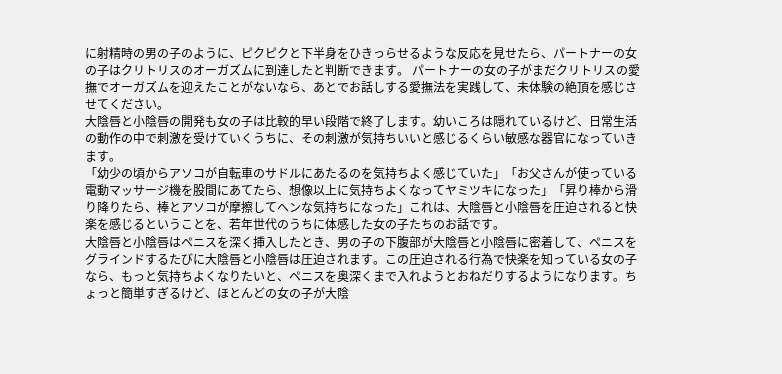に射精時の男の子のように、ピクピクと下半身をひきっらせるような反応を見せたら、パートナーの女の子はクリトリスのオーガズムに到達したと判断できます。 パートナーの女の子がまだクリトリスの愛撫でオーガズムを迎えたことがないなら、あとでお話しする愛撫法を実践して、未体験の絶頂を感じさせてください。
大陰唇と小陰唇の開発も女の子は比較的早い段階で終了します。幼いころは隠れているけど、日常生活の動作の中で刺激を受けていくうちに、その刺激が気持ちいいと感じるくらい敏感な器官になっていきます。
「幼少の頃からアソコが自転車のサドルにあたるのを気持ちよく感じていた」「お父さんが使っている電動マッサージ機を股間にあてたら、想像以上に気持ちよくなってヤミツキになった」「昇り棒から滑り降りたら、棒とアソコが摩擦してへンな気持ちになった」これは、大陰唇と小陰唇を圧迫されると快楽を感じるということを、若年世代のうちに体感した女の子たちのお話です。
大陰唇と小陰唇はペニスを深く挿入したとき、男の子の下腹部が大陰唇と小陰唇に密着して、ペニスをグラインドするたびに大陰唇と小陰唇は圧迫されます。この圧迫される行為で快楽を知っている女の子なら、もっと気持ちよくなりたいと、ペニスを奥深くまで入れようとおねだりするようになります。ちょっと簡単すぎるけど、ほとんどの女の子が大陰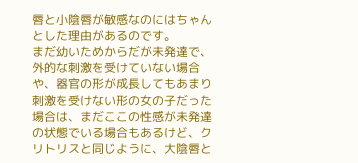唇と小陰唇が敏感なのにはちゃんとした理由があるのです。
まだ幼いためからだが未発達で、外的な刺激を受けていない場合や、器官の形が成長してもあまり刺激を受けない形の女の子だった場合は、まだここの性感が未発達の状態でいる場合もあるけど、クリトリスと同じように、大陰唇と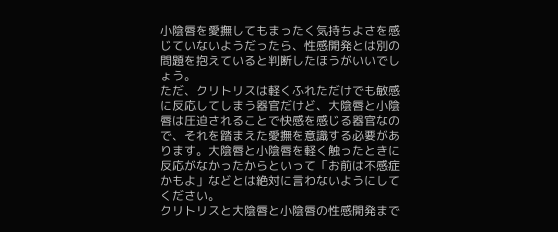小陰唇を愛撫してもまったく気持ちよさを感じていないようだったら、性感開発とは別の問題を抱えていると判断したほうがいいでしょう。
ただ、クリトリスは軽くふれただけでも敏感に反応してしまう器官だけど、大陰唇と小陰唇は圧迫されることで快感を感じる器官なので、それを踏まえた愛撫を意識する必要があります。大陰唇と小陰唇を軽く触ったときに反応がなかったからといって「お前は不感症かもよ」などとは絶対に言わないようにしてください。
クリトリスと大陰唇と小陰唇の性感開発まで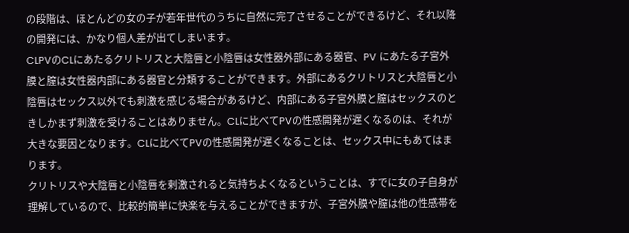の段階は、ほとんどの女の子が若年世代のうちに自然に完了させることができるけど、それ以降の開発には、かなり個人差が出てしまいます。
CLPVのCLにあたるクリトリスと大陰唇と小陰唇は女性器外部にある器官、PV にあたる子宮外膜と膣は女性器内部にある器官と分類することができます。外部にあるクリトリスと大陰唇と小陰唇はセックス以外でも刺激を感じる場合があるけど、内部にある子宮外膜と膣はセックスのときしかまず刺激を受けることはありません。CLに比べてPVの性感開発が遅くなるのは、それが大きな要因となります。CLに比べてPVの性感開発が遅くなることは、セックス中にもあてはまります。
クリトリスや大陰唇と小陰唇を剌激されると気持ちよくなるということは、すでに女の子自身が理解しているので、比較的簡単に快楽を与えることができますが、子宮外膜や膣は他の性感帯を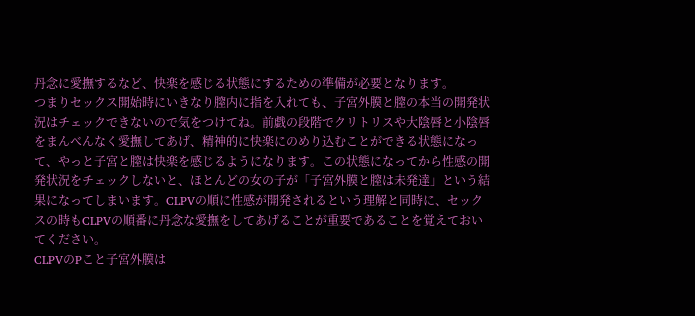丹念に愛撫するなど、快楽を感じる状態にするための準備が必要となります。
つまりセックス開始時にいきなり膣内に指を入れても、子宮外膜と膣の本当の開発状況はチェックできないので気をつけてね。前戯の段階でクリトリスや大陰唇と小陰唇をまんべんなく愛撫してあげ、精神的に快楽にのめり込むことができる状態になって、やっと子宮と膣は快楽を感じるようになります。この状態になってから性感の開発状況をチェックしないと、ほとんどの女の子が「子宮外膜と膣は未発達」という結果になってしまいます。CLPVの順に性感が開発されるという理解と同時に、セックスの時もCLPVの順番に丹念な愛撫をしてあげることが重要であることを覚えておいてください。
CLPVのPこと子宮外膜は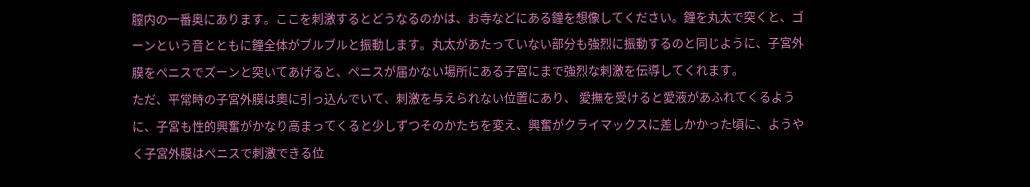膣内の一番奥にあります。ここを刺激するとどうなるのかは、お寺などにある鐘を想像してください。鐘を丸太で突くと、ゴーンという音とともに鐘全体がブルブルと振動します。丸太があたっていない部分も強烈に振動するのと同じように、子宮外膜をぺニスでズーンと突いてあげると、ぺニスが届かない場所にある子宮にまで強烈な刺激を伝導してくれます。
ただ、平常時の子宮外膜は奧に引っ込んでいて、刺激を与えられない位置にあり、 愛撫を受けると愛液があふれてくるように、子宮も性的興奮がかなり高まってくると少しずつそのかたちを変え、興奮がクライマックスに差しかかった頃に、ようやく子宮外膜はぺニスで刺激できる位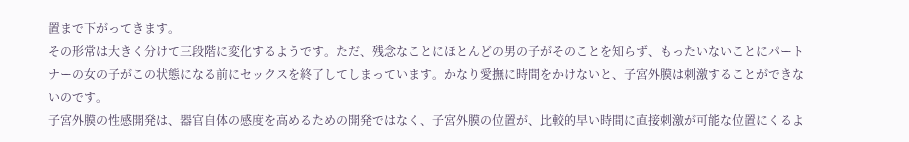置まで下がってきます。
その形常は大きく分けて三段階に変化するようです。ただ、残念なことにほとんどの男の子がそのことを知らず、もったいないことにパートナーの女の子がこの状態になる前にセックスを終了してしまっています。かなり愛撫に時間をかけないと、子宮外膜は刺激することができないのです。
子宮外膜の性感開発は、器官自体の感度を高めるための開発ではなく、子宮外膜の位置が、比較的早い時間に直接刺激が可能な位置にくるよ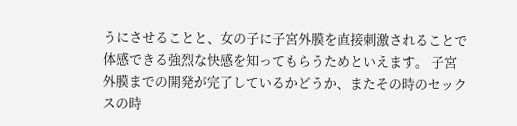うにさせることと、女の子に子宮外膜を直接刺激されることで体感できる強烈な快感を知ってもらうためといえます。 子宮外膜までの開発が完了しているかどうか、またその時のセックスの時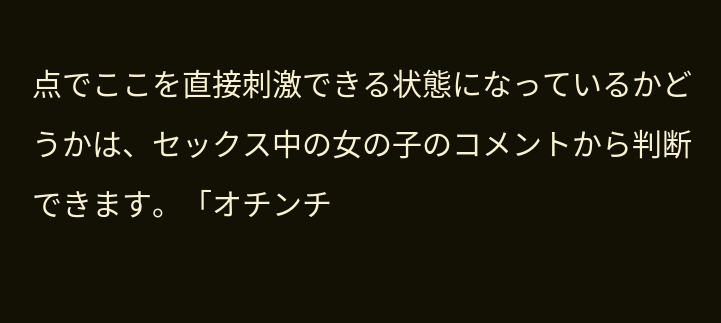点でここを直接刺激できる状態になっているかどうかは、セックス中の女の子のコメントから判断できます。「オチンチ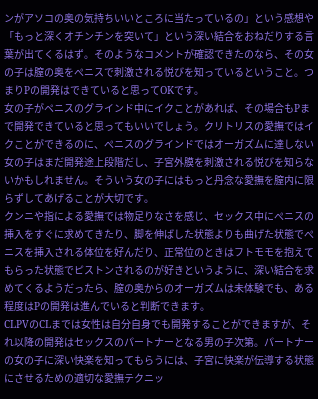ンがアソコの奥の気持ちいいところに当たっているの」という感想や「もっと深くオチンチンを突いて」という深い結合をおねだりする言葉が出てくるはず。そのようなコメントが確認できたのなら、その女の子は膣の奥をぺニスで刺激される悦びを知っているということ。つまりPの開発はできていると思ってOKです。
女の子がペニスのグラインド中にイクことがあれば、その場合もPまで開発できていると思ってもいいでしょう。クリトリスの愛撫ではイクことができるのに、ぺニスのグラインドではオーガズムに達しない女の子はまだ開発途上段階だし、子宮外膜を刺激される悦びを知らないかもしれません。そういう女の子にはもっと丹念な愛撫を膣内に限らずしてあげることが大切です。
クンニや指による愛撫では物足りなさを感じ、セックス中にぺニスの挿入をすぐに求めてきたり、脚を伸ばした状態よりも曲げた状態でぺニスを挿入される体位を好んだり、正常位のときはフトモモを抱えてもらった状態でピストンされるのが好きというように、深い結合を求めてくるようだったら、膣の奥からのオーガズムは未体験でも、ある程度はPの開発は進んでいると判断できます。
CLPVのCLまでは女性は自分自身でも開発することができますが、それ以降の開発はセックスのパートナーとなる男の子次第。パートナーの女の子に深い快楽を知ってもらうには、子宮に快楽が伝導する状態にさせるための適切な愛撫テクニッ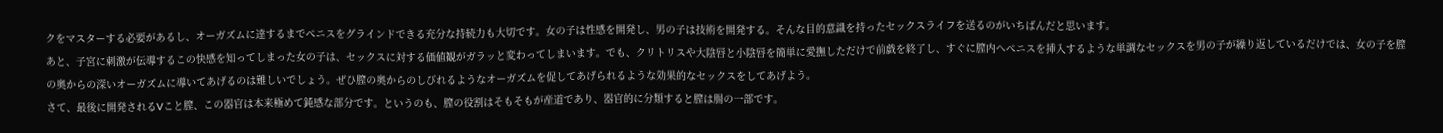クをマスターする必要があるし、オーガズムに達するまでぺニスをグラインドできる充分な持続力も大切です。女の子は性感を開発し、男の子は技術を開発する。そんな目的意識を持ったセックスライフを送るのがいちばんだと思います。
あと、子宮に刺激が伝導するこの快感を知ってしまった女の子は、セックスに対する価値観がガラッと変わってしまいます。でも、クリトリスや大陰唇と小陰唇を簡単に愛撫しただけで前戯を終了し、すぐに膣内へぺニスを挿入するような単調なセックスを男の子が繰り返しているだけでは、女の子を膣の奥からの深いオーガズムに導いてあげるのは難しいでしょう。ぜひ膣の奥からのしびれるようなオーガズムを促してあげられるような効果的なセックスをしてあげよう。
さて、最後に開発されるVこと膣、この器官は本来極めて鈍感な部分です。というのも、膣の役割はそもそもが産道であり、器官的に分類すると膣は腸の一部です。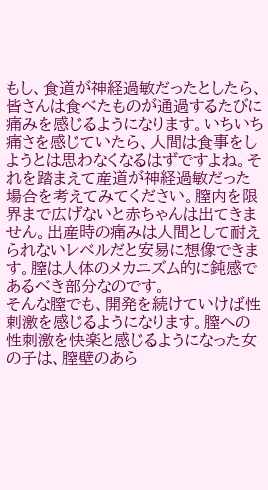もし、食道が神経過敏だったとしたら、皆さんは食べたものが通過するたびに痛みを感じるようになります。いちいち痛さを感じていたら、人間は食事をしようとは思わなくなるはずですよね。それを踏まえて産道が神経過敏だった場合を考えてみてください。膣内を限界まで広げないと赤ちゃんは出てきません。出産時の痛みは人間として耐えられないレベルだと安易に想像できます。膣は人体のメカニズム的に鈍感であるべき部分なのです。
そんな膣でも、開発を続けていけば性剌激を感じるようになります。膣への性刺激を快楽と感じるようになった女の子は、膣壁のあら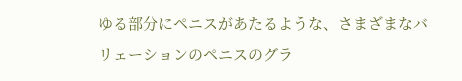ゆる部分にペニスがあたるような、さまざまなバリェーションのペニスのグラ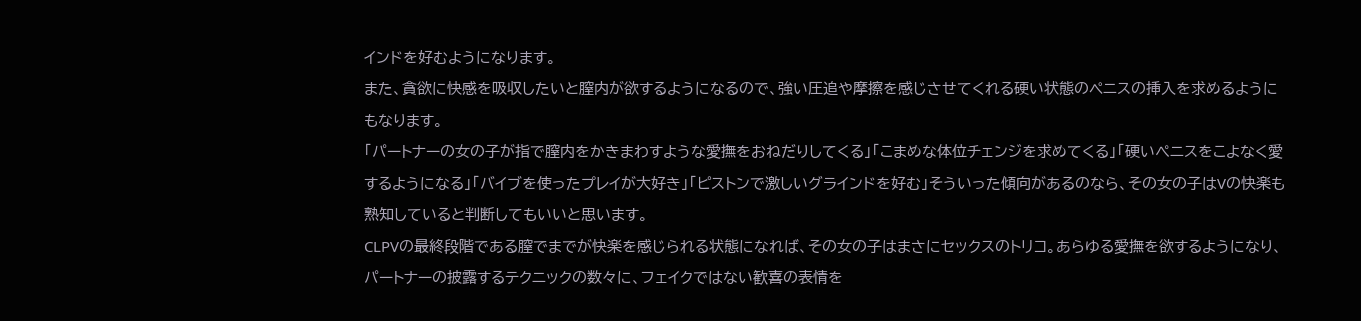インドを好むようになります。
また、貪欲に快感を吸収したいと膣内が欲するようになるので、強い圧追や摩擦を感じさせてくれる硬い状態のペニスの挿入を求めるようにもなります。
「パートナーの女の子が指で膣内をかきまわすような愛撫をおねだりしてくる」「こまめな体位チェンジを求めてくる」「硬いぺニスをこよなく愛するようになる」「バイブを使ったプレイが大好き」「ピストンで激しいグラインドを好む」そういった傾向があるのなら、その女の子はVの快楽も熟知していると判断してもいいと思います。
CLPVの最終段階である膣でまでが快楽を感じられる状態になれば、その女の子はまさにセックスのトリコ。あらゆる愛撫を欲するようになり、パートナーの披露するテクニックの数々に、フェイクではない歓喜の表情を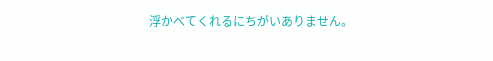浮かべてくれるにちがいありません。